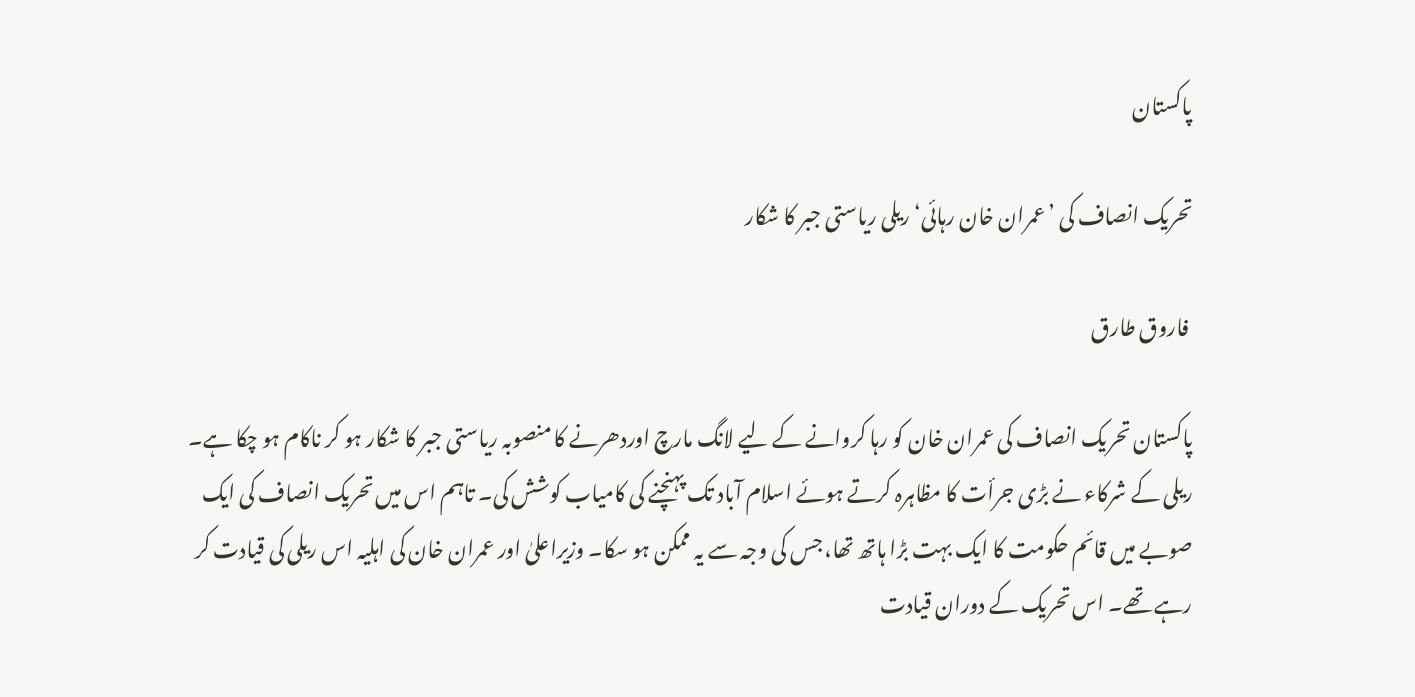پاکستان

تحریک انصاف کی ’عمران خان رہائی‘ ریلی ریاستی جبر کا شکار

 فاروق طارق

پاکستان تحریک انصاف کی عمران خان کو رہا کروانے کے لیے لانگ مارچ اوردھرنے کا منصوبہ ریاستی جبر کا شکار ہو کر ناکام ہو چکا ہے۔ ریلی کے شرکاء نے بڑی جرأت کا مظاہرہ کرتے ہوئے اسلام آباد تک پہنچنے کی کامیاب کوشش کی۔ تاہم اس میں تحریک انصاف کی ایک صوبے میں قائم حکومت کا ایک بہت بڑا ہاتھ تھا، جس کی وجہ سے یہ ممکن ہو سکا۔ وزیراعلیٰ اور عمران خان کی اہلیہ اس ریلی کی قیادت کر رہے تھے۔ اس تحریک کے دوران قیادت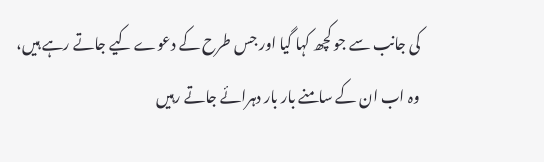کی جانب سے جو کچھ کہا گیا اور جس طرح کے دعوے کیے جاتے رہے ہیں، وہ اب ان کے سامنے بار بار دہرائے جاتے رہیں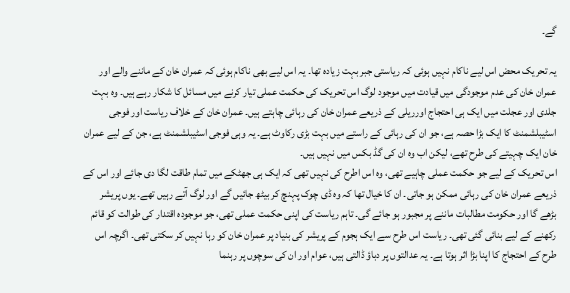گے۔

یہ تحریک محض اس لیے ناکام نہیں ہوئی کہ ریاستی جبر بہت زیادہ تھا۔ یہ اس لیے بھی ناکام ہوئی کہ عمران خان کے ماننے والے اور عمران خان کی عدم موجودگی میں قیادت میں موجود لوگ اس تحریک کی حکمت عملی تیار کرنے میں مسائل کا شکار رہے ہیں۔ وہ بہت جلدی اور عجلت میں ایک ہی احتجاج اورریلی کے ذریعے عمران خان کی رہائی چاہتے ہیں۔ عمران خان کے خلاف ریاست اور فوجی اسٹیبلشمنٹ کا ایک بڑا حصہ ہے، جو ان کی رہائی کے راستے میں بہت بڑی رکاوٹ ہے۔ یہ وہی فوجی اسٹیبلشمنٹ ہے، جن کے لیے عمران خان ایک چہیتے کی طرح تھے، لیکن اب وہ ان کی گڈ بکس میں نہیں ہیں۔
اس تحریک کے لیے جو حکمت عملی چاہیے تھی، وہ اس اطرح کی نہیں تھی کہ ایک ہی جھٹکے میں تمام طاقت لگا دی جائے اور اس کے ذریعے عمران خان کی رہائی ممکن ہو جاتی۔ ان کا خیال تھا کہ وہ ڈی چوک پہنچ کر بیٹھ جائیں گے اور لوگ آتے رہیں تھے۔ یوں پریشر بڑھے گا اور حکومت مطالبات ماننے پر مجبور ہو جائے گی۔ تاہم ریاست کی اپنی حکمت عملی تھی، جو موجودہ اقتدار کی طوالت کو قائم رکھنے کے لیے بنائی گئی تھی۔ ریاست اس طرح سے ایک ہجوم کے پریشر کی بنیاد پر عمران خان کو رہا نہیں کر سکتی تھی۔ اگرچہ اس طرح کے احتجاج کا اپنا بڑا اثر ہوتا ہے۔ یہ عدالتوں پر دباؤ ڈالتی ہیں، عوام اور ان کی سوچوں پر رہنما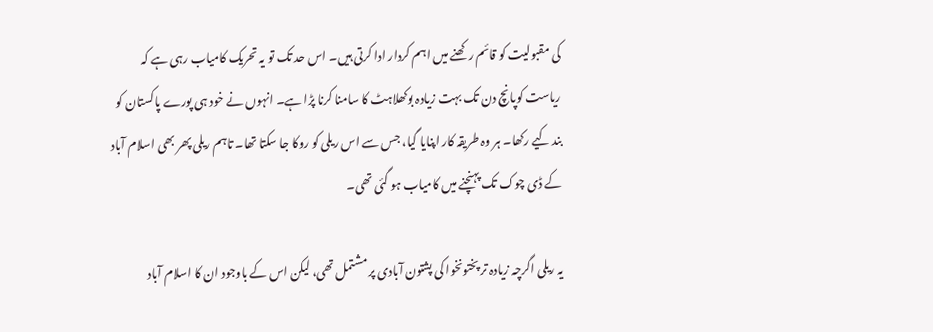کی مقبولیت کو قائم رکھنے میں اہم کردار ادا کرتی ہیں۔ اس حد تک تو یہ تحریک کامیاب رہی ہے کہ ریاست کوپانچ دن تک بہت زیادہ بوکھلاہٹ کا سامنا کرنا پڑا ہے۔ انہوں نے خود ہی پورے پاکستان کو بند کیے رکھا۔ ہر وہ طریقہ کار اپنایا گیا، جس سے اس ریلی کو روکا جا سکتا تھا۔ تاہم ریلی پھر بھی اسلام آباد کے ڈی چوک تک پہنچنے میں کامیاب ہو گئی تھی۔

یہ ریلی اگرچہ زیادہ تر پختونخوا کی پشتون آبادی پر مشتمل تھی، لیکن اس کے باوجود ان کا اسلام آباد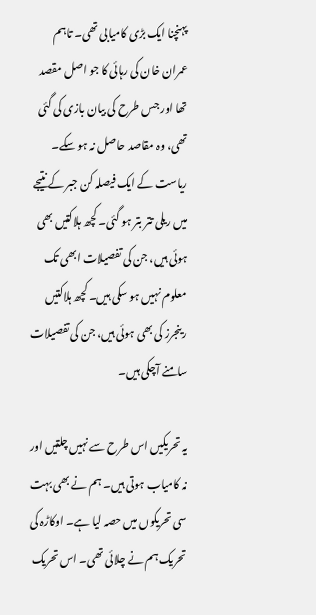پہنچنا ایک بڑی کامیابی تھی۔ تاہم عمران خان کی رہائی کا جو اصل مقصد تھا اور جس طرح کی بیان بازی کی گئی تھی، وہ مقاصد حاصل نہ ہو سکے۔ ریاست کے ایک فیصلہ کن جبر کے نتیجے میں ریلی تتر بتر ہو گئی۔ کچھ ہلاکتیں بھی ہوئی ہیں، جن کی تفصیلات ابھی تک معلوم نہیں ہو سکی ہیں۔ کچھ ہلاکتیں رینجرز کی بھی ہوئی ہیں، جن کی تفصیلات سامنے آچکی ہیں۔

یہ تحریکیں اس طرح سے نہیں چلتیں اور نہ کامیاب ہوتی ہیں۔ ہم نے بھی بہت سی تحریکوں میں حصہ لیا ہے۔ اوکاڑہ کی تحریک ہم نے چلائی تھی۔ اس تحریک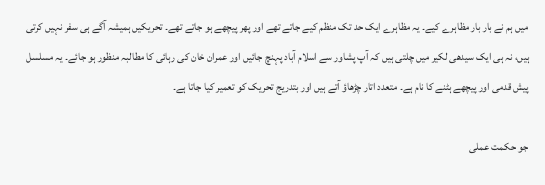میں ہم نے بار بار مظاہرے کیے۔ یہ مظاہرے ایک حد تک منظم کیے جاتے تھے اور پھر پیچھے ہو جاتے تھے۔ تحریکیں ہمیشہ آگے ہی سفر نہیں کرتی ہیں، نہ ہی ایک سیدھی لکیر میں چلتی ہیں کہ آپ پشاور سے اسلام آباد پہنچ جائیں اور عمران خان کی رہائی کا مطالبہ منظور ہو جائے۔ یہ مسلسل پیش قدمی اور پیچھے ہٹنے کا نام ہے۔ متعدد اتار چڑھاؤ آتے ہیں اور بتدریج تحریک کو تعمیر کیا جاتا ہے۔

جو حکمت عملی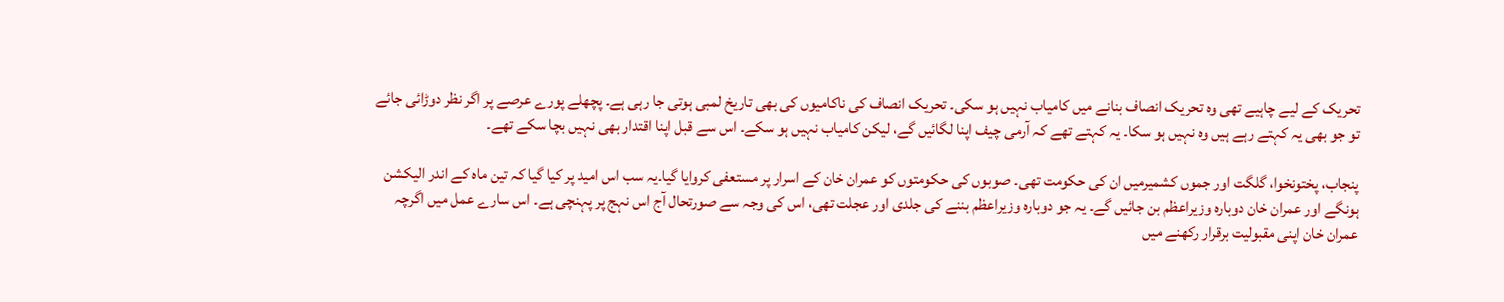تحریک کے لیے چاہیے تھی وہ تحریک انصاف بنانے میں کامیاب نہیں ہو سکی۔ تحریک انصاف کی ناکامیوں کی بھی تاریخ لمبی ہوتی جا رہی ہے۔ پچھلے پورے عرصے پر اگر نظر دوڑائی جائے تو جو بھی یہ کہتے رہے ہیں وہ نہیں ہو سکا۔ یہ کہتے تھے کہ آرمی چیف اپنا لگائیں گے، لیکن کامیاب نہیں ہو سکے۔ اس سے قبل اپنا اقتدار بھی نہیں بچا سکے تھے۔

پنجاب، پختونخوا، گلگت اور جموں کشمیرمیں ان کی حکومت تھی۔ صوبوں کی حکومتوں کو عمران خان کے اسرار پر مستعفی کروایا گیا۔یہ سب اس امید پر کیا گیا کہ تین ماہ کے اندر الیکشن ہونگے اور عمران خان دوبارہ وزیراعظم بن جائیں گے۔ یہ جو دوبارہ وزیراعظم بننے کی جلدی اور عجلت تھی، اس کی وجہ سے صورتحال آج اس نہج پر پہنچی ہے۔ اس سارے عمل میں اگرچہ عمران خان اپنی مقبولیت برقرار رکھنے میں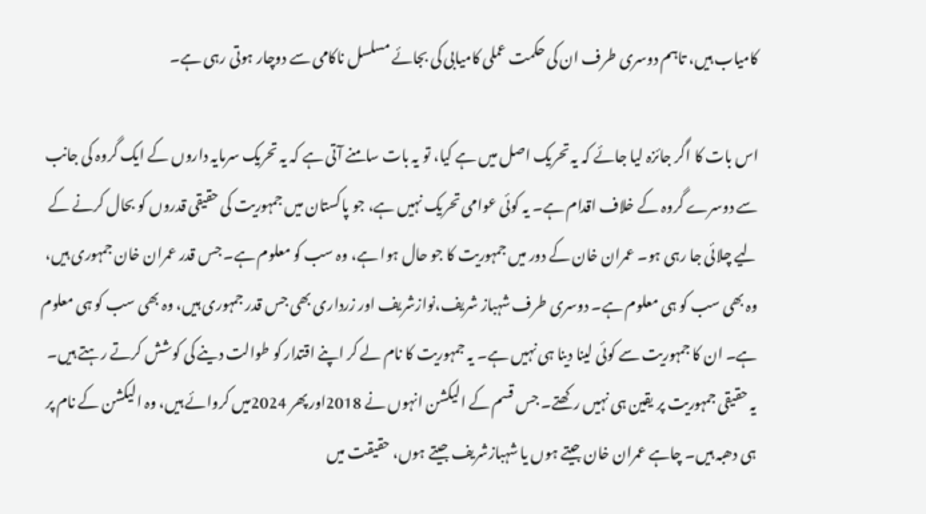کامیاب ہیں، تاہم دوسری طرف ان کی حکمت عملی کامیابی کی بجائے مسلسل ناکامی سے دوچار ہوتی رہی ہے۔

اس بات کا اگر جائزہ لیا جائے کہ یہ تحریک اصل میں ہے کیا، تو یہ بات سامنے آتی ہے کہ یہ تحریک سرمایہ داروں کے ایک گروہ کی جانب سے دوسرے گروہ کے خلاف اقدام ہے۔ یہ کوئی عوامی تحریک نہیں ہے، جو پاکستان میں جمہوریت کی حقیقی قدروں کو بحال کرنے کے لیے چلائی جا رہی ہو۔ عمران خان کے دور میں جمہوریت کا جو حال ہوا ہے، وہ سب کو معلوم ہے۔ جس قدر عمران خان جمہوری ہیں، وہ بھی سب کو ہی معلوم ہے۔ دوسری طرف شہباز شریف،نوازشریف اور زرداری بھی جس قدر جمہوری ہیں، وہ بھی سب کو ہی معلوم ہے۔ ان کا جمہوریت سے کوئی لینا دینا ہی نہیں ہے۔ یہ جمہوریت کا نام لے کر اپنے اقتدار کو طوالت دینے کی کوشش کرتے رہتے ہیں۔ یہ حقیقی جمہوریت پر یقین ہی نہیں رکھتے۔ جس قسم کے الیکشن انہوں نے 2018اور پھر 2024میں کروائے ہیں، وہ الیکشن کے نام پر ہی دھبہ ہیں۔ چاہے عمران خان جیتے ہوں یا شہبازشریف جیتے ہوں، حقیقت میں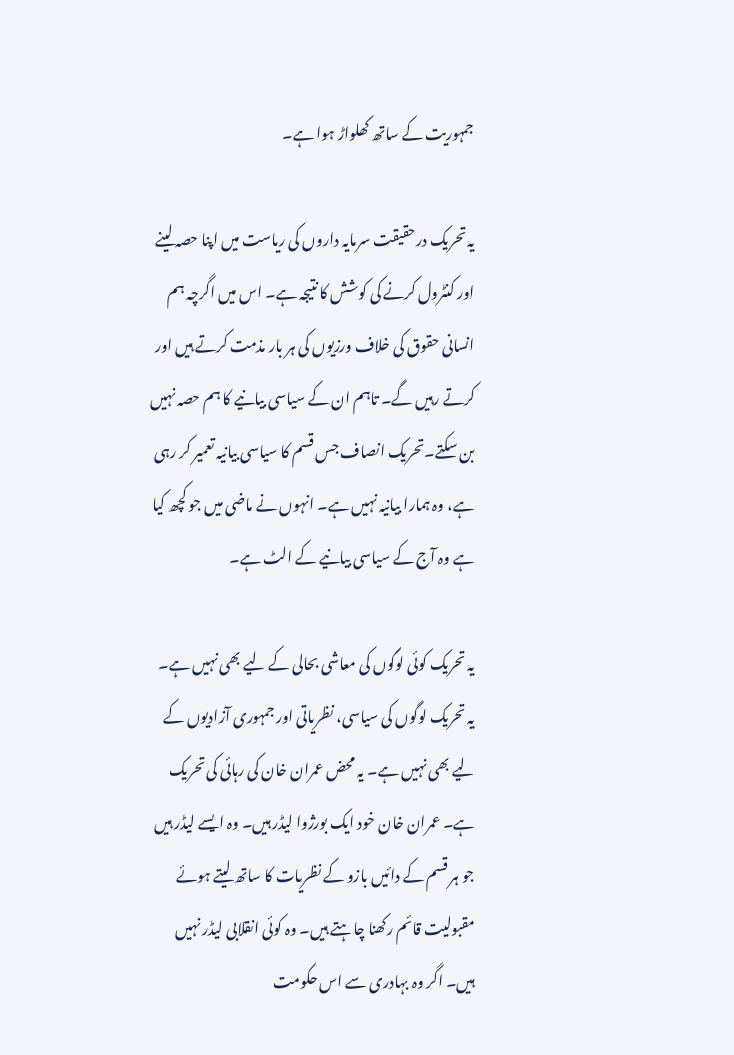جمہوریت کے ساتھ کھلواڑ ہوا ہے۔

یہ تحریک درحقیقت سرمایہ داروں کی ریاست میں اپنا حصہ لینے اور کنٹرول کرنے کی کوشش کا نتیجہ ہے۔ اس میں اگرچہ ہم انسانی حقوق کی خلاف ورزیوں کی ہر بار مذمت کرتے ہیں اور کرتے رہیں گے۔ تاہم ان کے سیاسی بیانیے کا ہم حصہ نہیں بن سکتے۔تحریک انصاف جس قسم کا سیاسی بیانیہ تعمیر کر رہی ہے، وہ ہمارا بیانیہ نہیں ہے۔ انہوں نے ماضی میں جو کچھ کیا ہے وہ آج کے سیاسی بیانیے کے الٹ ہے۔

یہ تحریک کوئی لوگوں کی معاشی بحالی کے لیے بھی نہیں ہے۔ یہ تحریک لوگوں کی سیاسی، نظریاتی اور جمہوری آزادیوں کے لیے بھی نہیں ہے۔ یہ محض عمران خان کی رہائی کی تحریک ہے۔ عمران خان خود ایک بورژوا لیڈر ہیں۔ وہ ایسے لیڈر ہیں جو ہر قسم کے دائیں بازو کے نظریات کا ساتھ لیتے ہوئے مقبولیت قائم رکھنا چاہتے ہیں۔ وہ کوئی انقلابی لیڈر نہیں ہیں۔ اگر وہ بہادری سے اس حکومت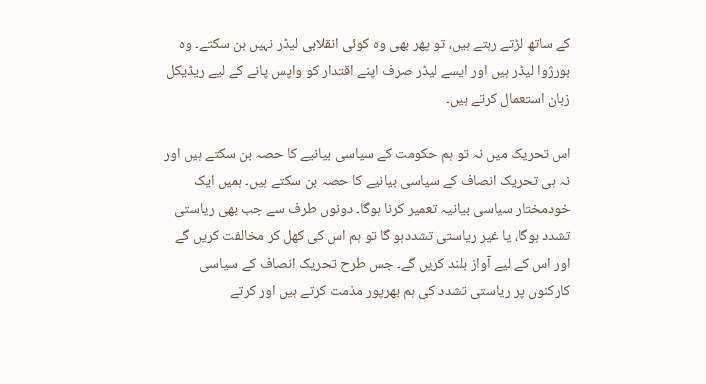کے ساتھ لڑتے رہتے ہیں، تو پھر بھی وہ کوئی انقلابی لیڈر نہیں بن سکتے۔ وہ بورژوا لیڈر ہیں اور ایسے لیڈر صرف اپنے اقتدار کو واپس پانے کے لیے ریڈیکل زبان استعمال کرتے ہیں۔

اس تحریک میں نہ تو ہم حکومت کے سیاسی بیانیے کا حصہ بن سکتے ہیں اور نہ ہی تحریک انصاف کے سیاسی بیانیے کا حصہ بن سکتے ہیں۔ ہمیں ایک خودمختار سیاسی بیانیہ تعمیر کرنا ہوگا۔ دونوں طرف سے جب بھی ریاستی تشدد ہوگا، یا غیر ریاستی تشددہو گا تو ہم اس کی کھل کر مخالفت کریں گے اور اس کے لیے آواز بلند کریں گے۔ جس طرح تحریک انصاف کے سیاسی کارکنوں پر ریاستی تشدد کی ہم بھرپور مذمت کرتے ہیں اور کرتے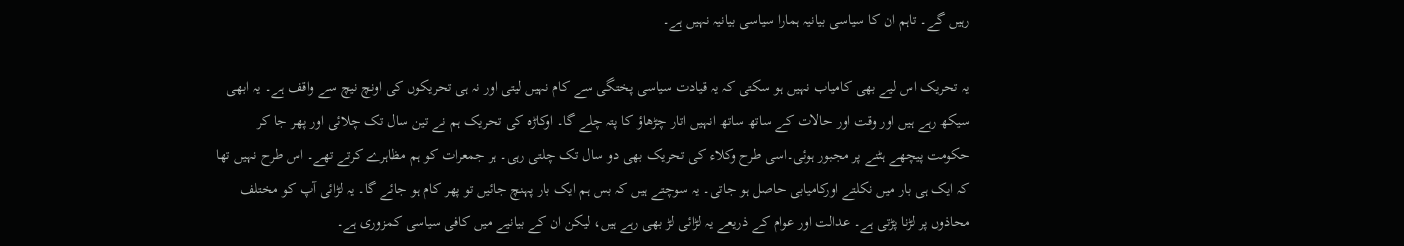رہیں گے۔ تاہم ان کا سیاسی بیانیہ ہمارا سیاسی بیانیہ نہیں ہے۔

یہ تحریک اس لیے بھی کامیاب نہیں ہو سکتی کہ یہ قیادت سیاسی پختگی سے کام نہیں لیتی اور نہ ہی تحریکوں کی اونچ نیچ سے واقف ہے۔ یہ ابھی سیکھ رہے ہیں اور وقت اور حالات کے ساتھ ساتھ انہیں اتار چڑھاؤ کا پتہ چلے گا۔ اوکاڑہ کی تحریک ہم نے تین سال تک چلائی اور پھر جا کر حکومت پیچھے ہٹنے پر مجبور ہوئی۔اسی طرح وکلاء کی تحریک بھی دو سال تک چلتی رہی۔ ہر جمعرات کو ہم مظاہرے کرتے تھے۔ اس طرح نہیں تھا کہ ایک ہی بار میں نکلتے اورکامیابی حاصل ہو جاتی۔ یہ سوچتے ہیں کہ بس ہم ایک بار پہنچ جائیں تو پھر کام ہو جائے گا۔ یہ لڑائی آپ کو مختلف محاذوں پر لڑنا پڑتی ہے۔ عدالت اور عوام کے ذریعے یہ لڑائی لڑ بھی رہے ہیں، لیکن ان کے بیانیے میں کافی سیاسی کمزوری ہے۔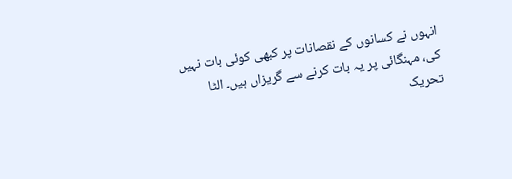انہوں نے کسانوں کے نقصانات پر کبھی کوئی بات نہیں کی، مہنگائی پر یہ بات کرنے سے گریزاں ہیں۔ الٹا تحریک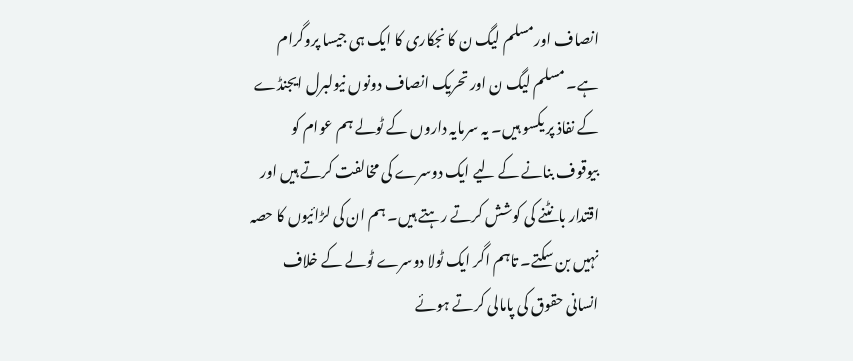انصاف اورمسلم لیگ ن کا نجکاری کا ایک ہی جیسا پروگرام ہے۔ مسلم لیگ ن اور تحریک انصاف دونوں نیولبرل ایجنڈے کے نفاذ پر یکسو ہیں۔ یہ سرمایہ داروں کے ٹولے ہم عوام کو بیوقوف بنانے کے لیے ایک دوسرے کی مخالفت کرتے ہیں اور اقتدار بانٹنے کی کوشش کرتے رہتے ہیں۔ ہم ان کی لڑائیوں کا حصہ نہیں بن سکتے۔ تاہم اگر ایک ٹولا دوسرے ٹولے کے خلاف انسانی حقوق کی پامالی کرتے ہوئے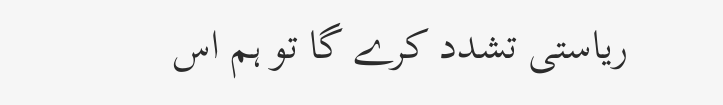ریاستی تشدد کرے گا تو ہم اس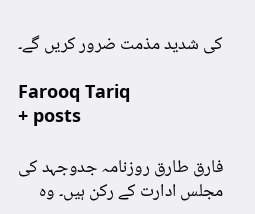کی شدید مذمت ضرور کریں گے۔

Farooq Tariq
+ posts

فارق طارق روزنامہ جدوجہد کی مجلس ادارت کے رکن ہیں۔ وہ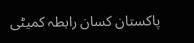پاکستان کسان رابطہ کمیٹی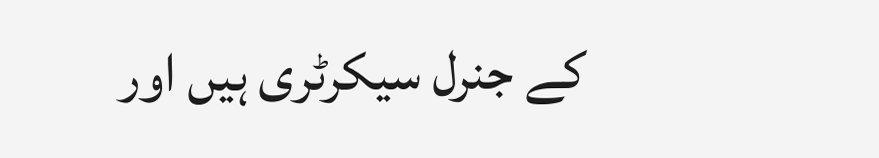کے جنرل سیکرٹری ہیں اور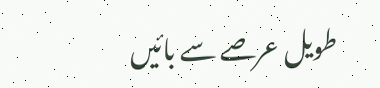طویل عرصے سے بائیں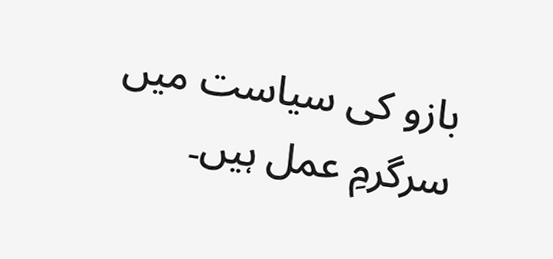بازو کی سیاست میں سرگرمِ عمل ہیں۔